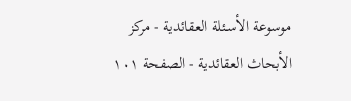موسوعة الأسـئلة العقائدية - مركز الأبحاث العقائدية - الصفحة ١٠١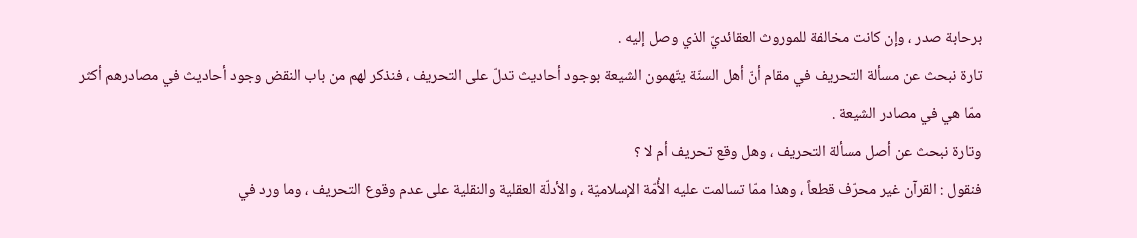برحابة صدر ، وإن كانت مخالفة للموروث العقائديّ الذي وصل إليه .
تارة نبحث عن مسألة التحريف في مقام أنّ أهل السنّة يتّهمون الشيعة بوجود أحاديث تدلّ على التحريف ، فنذكر لهم من باب النقض وجود أحاديث في مصادرهم أكثر ممّا هي في مصادر الشيعة .
وتارة نبحث عن أصل مسألة التحريف ، وهل وقع تحريف أم لا ؟
فنقول : القرآن غير محرّف قطعاً ، وهذا ممّا تسالمت عليه الأُمّة الإسلاميّة ، والأدلّة العقلية والنقلية على عدم وقوع التحريف ، وما ورد في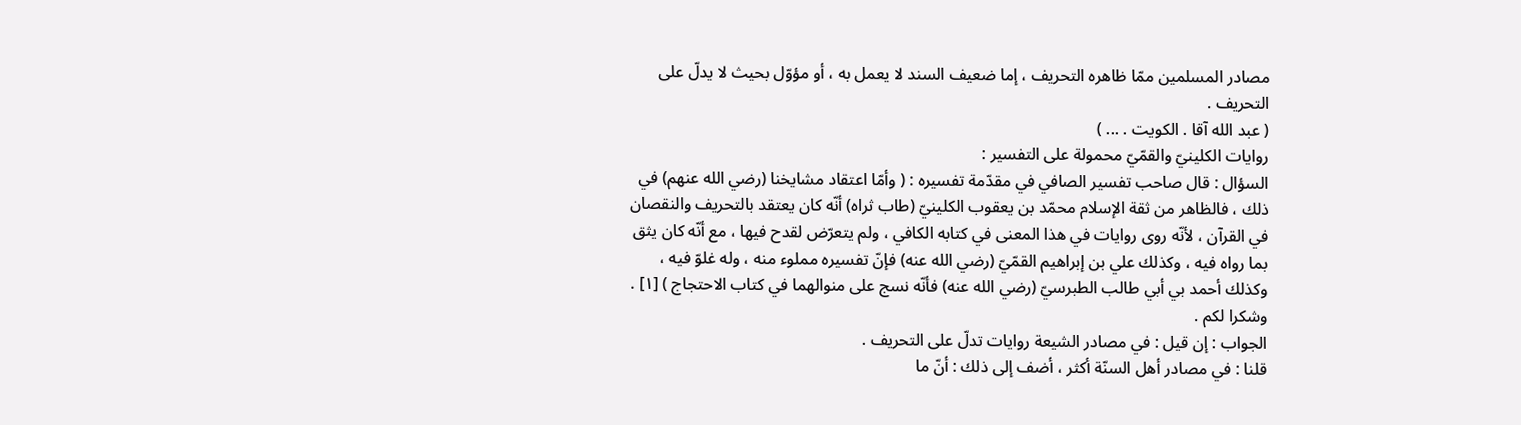مصادر المسلمين ممّا ظاهره التحريف ، إما ضعيف السند لا يعمل به ، أو مؤوّل بحيث لا يدلّ على التحريف .
( عبد الله آقا . الكويت . ... )
روايات الكلينيّ والقمّيّ محمولة على التفسير :
السؤال : قال صاحب تفسير الصافي في مقدّمة تفسيره : ( وأمّا اعتقاد مشايخنا (رضي الله عنهم) في ذلك ، فالظاهر من ثقة الإسلام محمّد بن يعقوب الكلينيّ (طاب ثراه) أنّه كان يعتقد بالتحريف والنقصان في القرآن ، لأنّه روى روايات في هذا المعنى في كتابه الكافي ، ولم يتعرّض لقدح فيها ، مع أنّه كان يثق بما رواه فيه ، وكذلك علي بن إبراهيم القمّيّ (رضي الله عنه) فإنّ تفسيره مملوء منه ، وله غلوّ فيه ، وكذلك أحمد بي أبي طالب الطبرسيّ (رضي الله عنه) فأنّه نسج على منوالهما في كتاب الاحتجاج ) [١] .
وشكرا لكم .
الجواب : إن قيل : في مصادر الشيعة روايات تدلّ على التحريف .
قلنا : في مصادر أهل السنّة أكثر ، أضف إلى ذلك : أنّ ما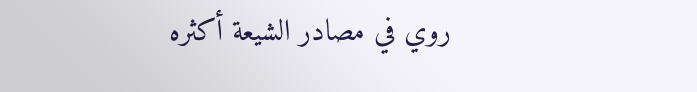روي في مصادر الشيعة أكثره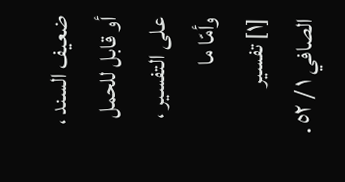ضعيف السند ، أو قابل للحمل على التفسير ، وأمّا ما
[١] تفسير الصافي ١ / ٥٢ .